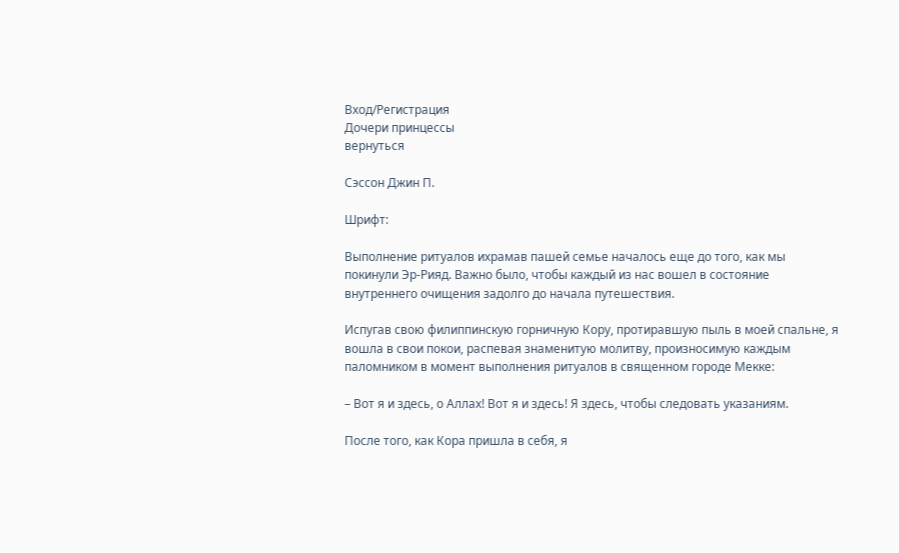Вход/Регистрация
Дочери принцессы
вернуться

Сэссон Джин П.

Шрифт:

Выполнение ритуалов ихрамав пашей семье началось еще до того, как мы покинули Эр-Рияд. Важно было, чтобы каждый из нас вошел в состояние внутреннего очищения задолго до начала путешествия.

Испугав свою филиппинскую горничную Кору, протиравшую пыль в моей спальне, я вошла в свои покои, распевая знаменитую молитву, произносимую каждым паломником в момент выполнения ритуалов в священном городе Мекке:

– Вот я и здесь, о Аллах! Вот я и здесь! Я здесь, чтобы следовать указаниям.

После того, как Кора пришла в себя, я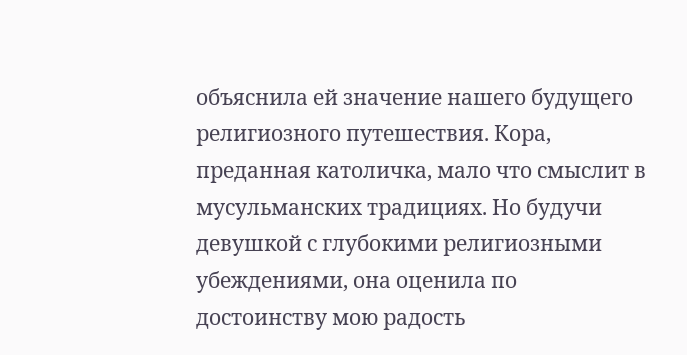объяснила ей значение нашего будущего религиозного путешествия. Кора, преданная католичка, мало что смыслит в мусульманских традициях. Но будучи девушкой с глубокими религиозными убеждениями, она оценила по достоинству мою радость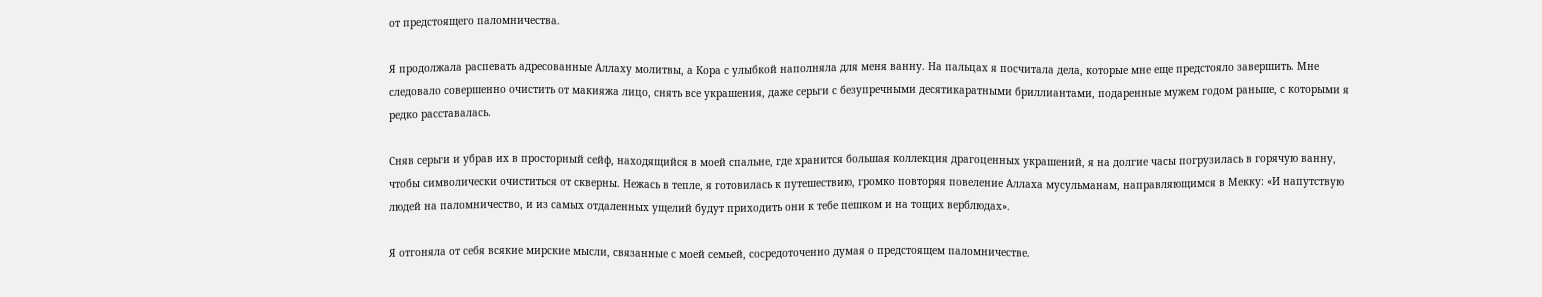от предстоящего паломничества.

Я продолжала распевать адресованные Аллаху молитвы, а Кора с улыбкой наполняла для меня ванну. На пальцах я посчитала дела, которые мне еще предстояло завершить. Мне следовало совершенно очистить от макияжа лицо, снять все украшения, даже серьги с безупречными десятикаратными бриллиантами, подаренные мужем годом раньше, с которыми я редко расставалась.

Сняв серьги и убрав их в просторный сейф, находящийся в моей спальне, где хранится большая коллекция драгоценных украшений, я на долгие часы погрузилась в горячую ванну, чтобы символически очиститься от скверны. Нежась в тепле, я готовилась к путешествию, громко повторяя повеление Аллаха мусульманам, направляющимся в Мекку: «И напутствую людей на паломничество, и из самых отдаленных ущелий будут приходить они к тебе пешком и на тощих верблюдах».

Я отгоняла от себя всякие мирские мысли, связанные с моей семьей, сосредоточенно думая о предстоящем паломничестве.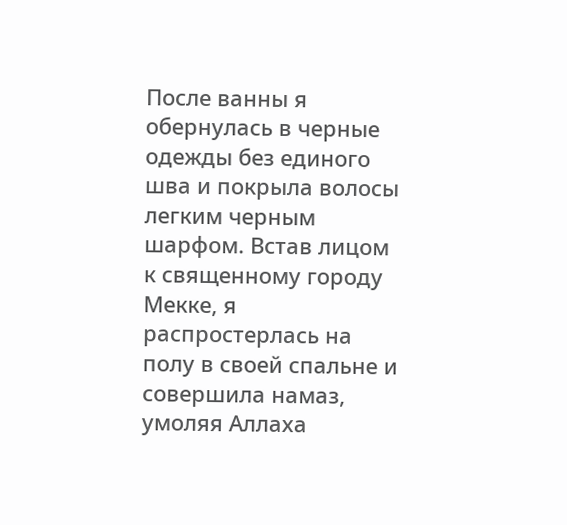После ванны я обернулась в черные одежды без единого шва и покрыла волосы легким черным шарфом. Встав лицом к священному городу Мекке, я распростерлась на полу в своей спальне и совершила намаз, умоляя Аллаха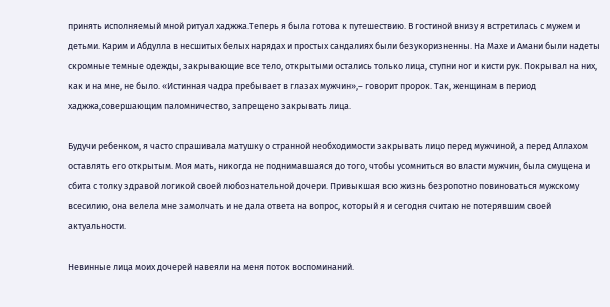принять исполняемый мной ритуал хаджжа.Теперь я была готова к путешествию. В гостиной внизу я встретилась с мужем и детьми. Карим и Абдулла в несшитых белых нарядах и простых сандалиях были безукоризненны. На Махе и Амани были надеты скромные темные одежды, закрывающие все тело, открытыми остались только лица, ступни ног и кисти рук. Покрывал на них, как и на мне, не было. «Истинная чадра пребывает в глазах мужчин»,– говорит пророк. Так, женщинам в период хаджжа,совершающим паломничество, запрещено закрывать лица.

Будучи ребенком, я часто спрашивала матушку о странной необходимости закрывать лицо перед мужчиной, а перед Аллахом оставлять его открытым. Моя мать, никогда не поднимавшаяся до того, чтобы усомниться во власти мужчин, была смущена и сбита с толку здравой логикой своей любознательной дочери. Привыкшая всю жизнь безропотно повиноваться мужскому всесилию, она велела мне замолчать и не дала ответа на вопрос, который я и сегодня считаю не потерявшим своей актуальности.

Невинные лица моих дочерей навеяли на меня поток воспоминаний.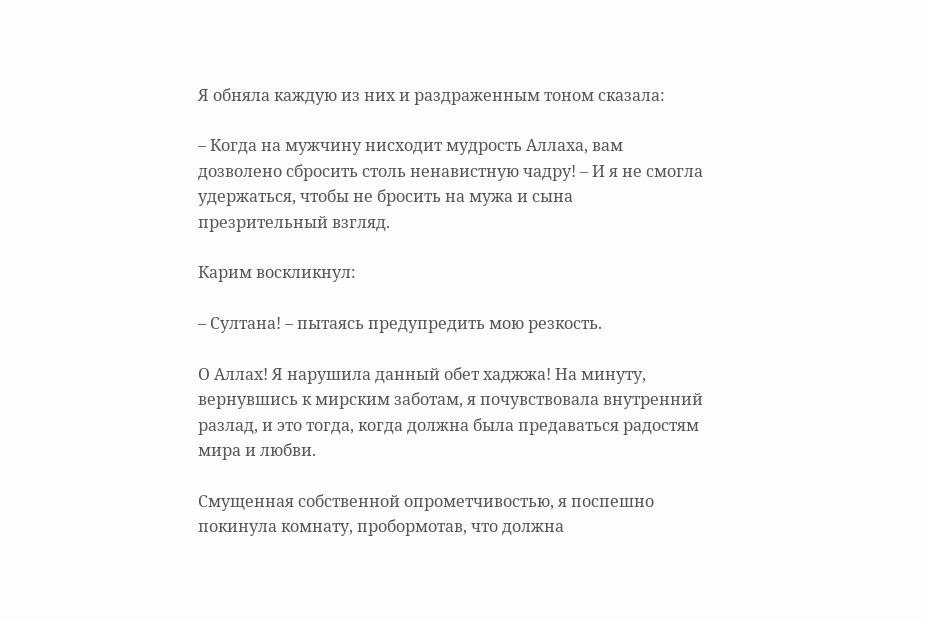Я обняла каждую из них и раздраженным тоном сказала:

– Когда на мужчину нисходит мудрость Аллаха, вам дозволено сбросить столь ненавистную чадру! – И я не смогла удержаться, чтобы не бросить на мужа и сына презрительный взгляд.

Карим воскликнул:

– Султана! – пытаясь предупредить мою резкость.

О Аллах! Я нарушила данный обет хаджжа! На минуту, вернувшись к мирским заботам, я почувствовала внутренний разлад, и это тогда, когда должна была предаваться радостям мира и любви.

Смущенная собственной опрометчивостью, я поспешно покинула комнату, пробормотав, что должна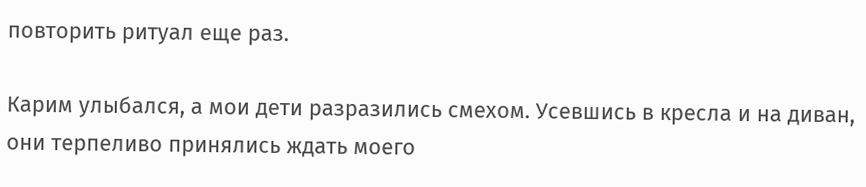повторить ритуал еще раз.

Карим улыбался, а мои дети разразились смехом. Усевшись в кресла и на диван, они терпеливо принялись ждать моего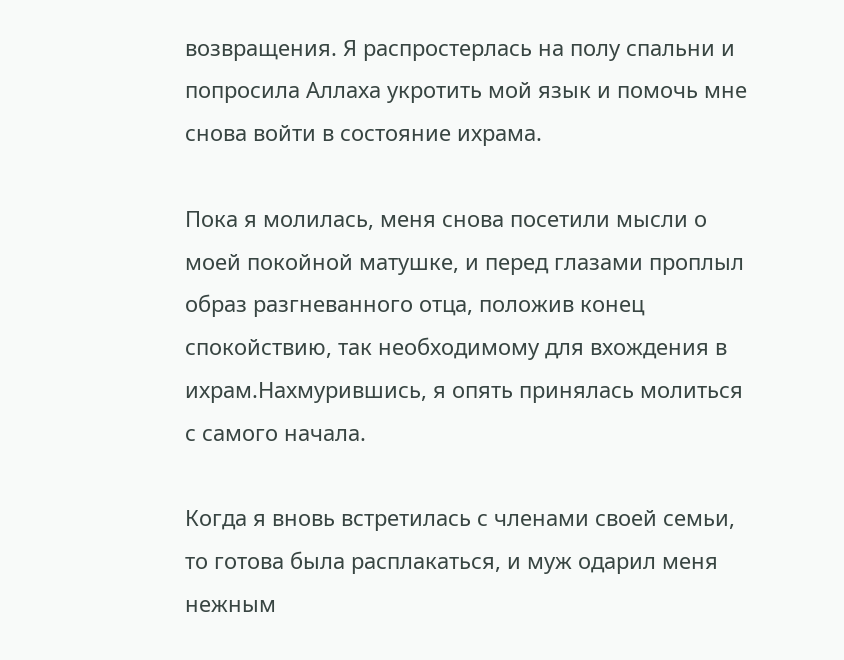возвращения. Я распростерлась на полу спальни и попросила Аллаха укротить мой язык и помочь мне снова войти в состояние ихрама.

Пока я молилась, меня снова посетили мысли о моей покойной матушке, и перед глазами проплыл образ разгневанного отца, положив конец спокойствию, так необходимому для вхождения в ихрам.Нахмурившись, я опять принялась молиться с самого начала.

Когда я вновь встретилась с членами своей семьи, то готова была расплакаться, и муж одарил меня нежным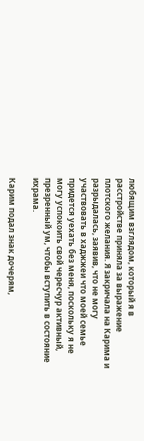любящим взглядом, который я в расстройстве приняла за выражение плотского желания. Я закричала на Карима и разрыдалась, заявив, что не могу участвовать в хаджжеи что моей семье придется уехать без меня, поскольку я не могу успокоить свой чересчур активный, презренный ум, чтобы вступить в состояние ихрама.

Карим подал знак дочерям,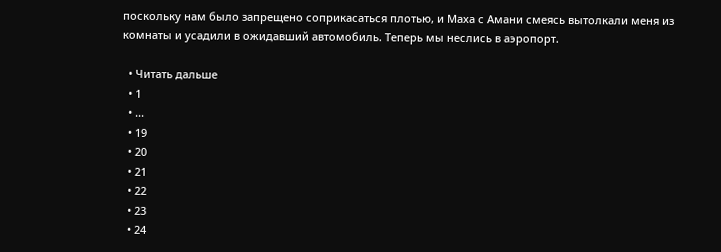поскольку нам было запрещено соприкасаться плотью, и Маха с Амани смеясь вытолкали меня из комнаты и усадили в ожидавший автомобиль. Теперь мы неслись в аэропорт.

  • Читать дальше
  • 1
  • ...
  • 19
  • 20
  • 21
  • 22
  • 23
  • 24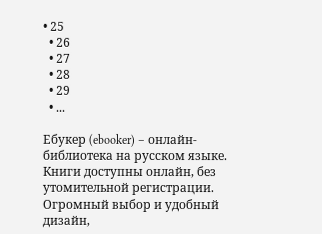• 25
  • 26
  • 27
  • 28
  • 29
  • ...

Ебукер (ebooker) – онлайн-библиотека на русском языке. Книги доступны онлайн, без утомительной регистрации. Огромный выбор и удобный дизайн,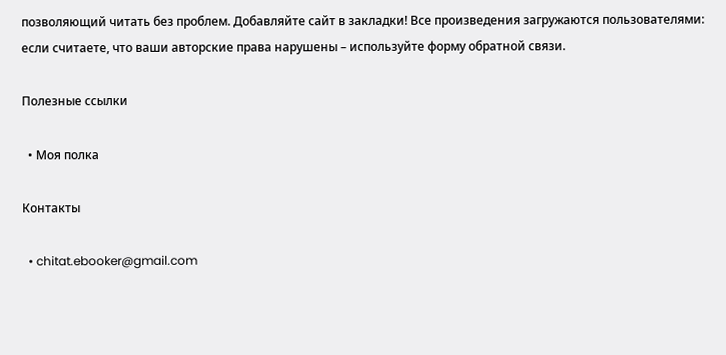позволяющий читать без проблем. Добавляйте сайт в закладки! Все произведения загружаются пользователями: если считаете, что ваши авторские права нарушены – используйте форму обратной связи.

Полезные ссылки

  • Моя полка

Контакты

  • chitat.ebooker@gmail.com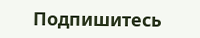Подпишитесь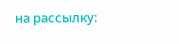на рассылку: